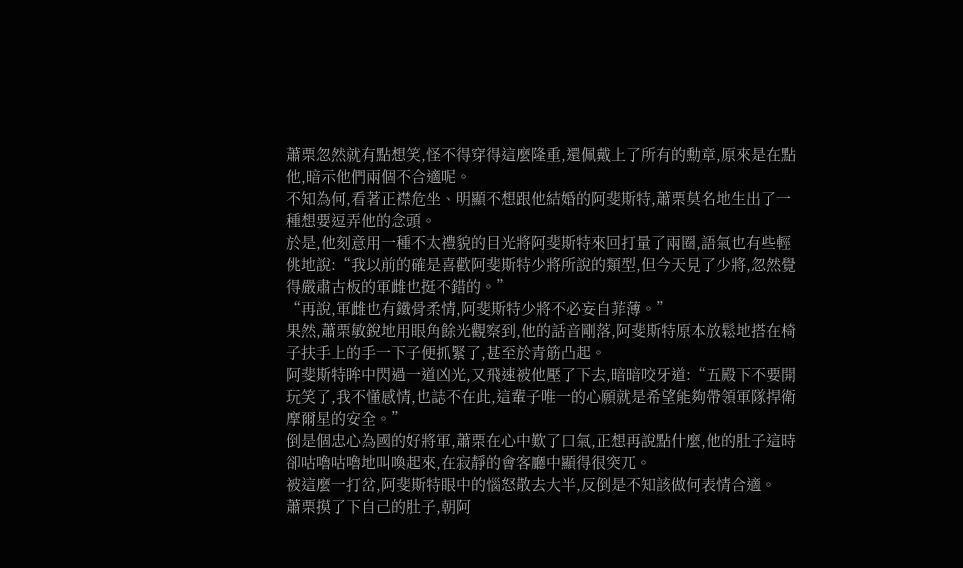蕭栗忽然就有點想笑,怪不得穿得這麼隆重,還佩戴上了所有的勳章,原來是在點他,暗示他們兩個不合適呢。
不知為何,看著正襟危坐、明顯不想跟他結婚的阿斐斯特,蕭栗莫名地生出了一種想要逗弄他的念頭。
於是,他刻意用一種不太禮貌的目光將阿斐斯特來回打量了兩圈,語氣也有些輕佻地說:“我以前的確是喜歡阿斐斯特少將所說的類型,但今天見了少將,忽然覺得嚴肅古板的軍雌也挺不錯的。”
“再說,軍雌也有鐵骨柔情,阿斐斯特少將不必妄自菲薄。”
果然,蕭栗敏銳地用眼角餘光觀察到,他的話音剛落,阿斐斯特原本放鬆地搭在椅子扶手上的手一下子便抓緊了,甚至於青筋凸起。
阿斐斯特眸中閃過一道凶光,又飛速被他壓了下去,暗暗咬牙道:“五殿下不要開玩笑了,我不懂感情,也誌不在此,這輩子唯一的心願就是希望能夠帶領軍隊捍衛摩爾星的安全。”
倒是個忠心為國的好將軍,蕭栗在心中歎了口氣,正想再說點什麼,他的肚子這時卻咕嚕咕嚕地叫喚起來,在寂靜的會客廳中顯得很突兀。
被這麼一打岔,阿斐斯特眼中的惱怒散去大半,反倒是不知該做何表情合適。
蕭栗摸了下自己的肚子,朝阿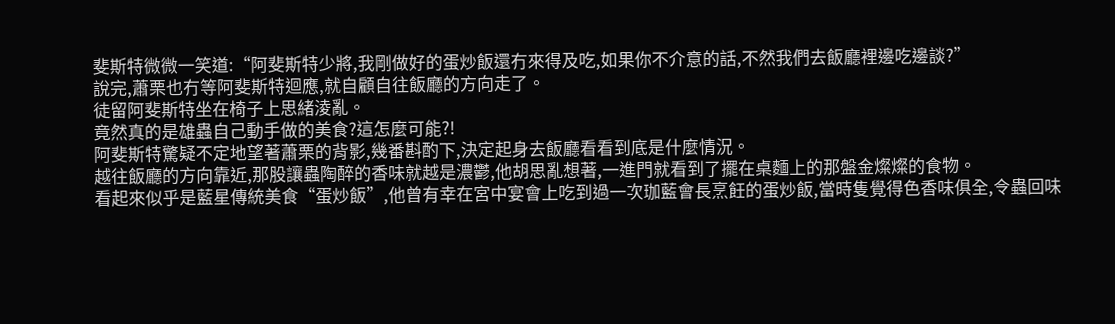斐斯特微微一笑道:“阿斐斯特少將,我剛做好的蛋炒飯還冇來得及吃,如果你不介意的話,不然我們去飯廳裡邊吃邊談?”
說完,蕭栗也冇等阿斐斯特迴應,就自顧自往飯廳的方向走了。
徒留阿斐斯特坐在椅子上思緒淩亂。
竟然真的是雄蟲自己動手做的美食?這怎麼可能?!
阿斐斯特驚疑不定地望著蕭栗的背影,幾番斟酌下,決定起身去飯廳看看到底是什麼情況。
越往飯廳的方向靠近,那股讓蟲陶醉的香味就越是濃鬱,他胡思亂想著,一進門就看到了擺在桌麵上的那盤金燦燦的食物。
看起來似乎是藍星傳統美食“蛋炒飯”,他曾有幸在宮中宴會上吃到過一次珈藍會長烹飪的蛋炒飯,當時隻覺得色香味俱全,令蟲回味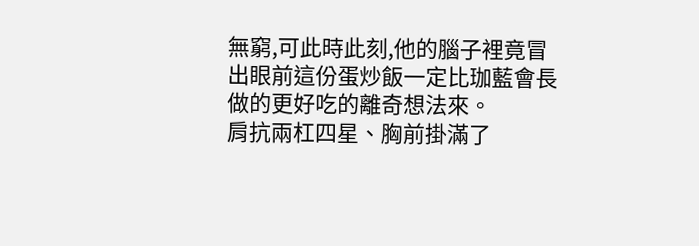無窮,可此時此刻,他的腦子裡竟冒出眼前這份蛋炒飯一定比珈藍會長做的更好吃的離奇想法來。
肩抗兩杠四星、胸前掛滿了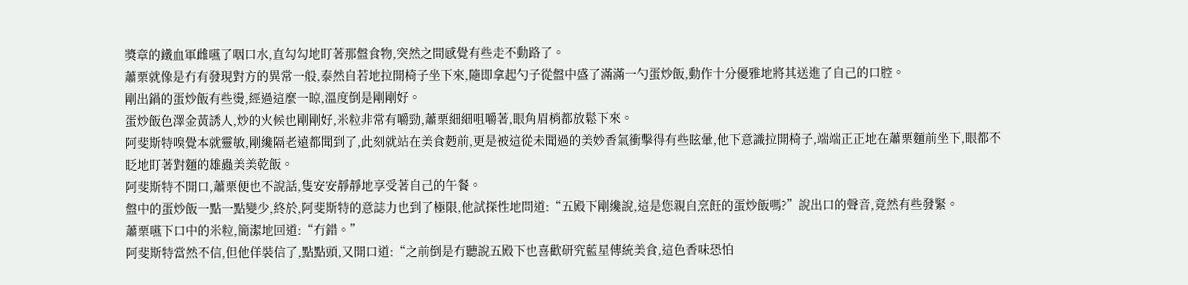獎章的鐵血軍雌嚥了咽口水,直勾勾地盯著那盤食物,突然之間感覺有些走不動路了。
蕭栗就像是冇有發現對方的異常一般,泰然自若地拉開椅子坐下來,隨即拿起勺子從盤中盛了滿滿一勺蛋炒飯,動作十分優雅地將其送進了自己的口腔。
剛出鍋的蛋炒飯有些燙,經過這麼一晾,溫度倒是剛剛好。
蛋炒飯色澤金黃誘人,炒的火候也剛剛好,米粒非常有嚼勁,蕭栗細細咀嚼著,眼角眉梢都放鬆下來。
阿斐斯特嗅覺本就靈敏,剛纔隔老遠都聞到了,此刻就站在美食麪前,更是被這從未聞過的美妙香氣衝擊得有些眩暈,他下意識拉開椅子,端端正正地在蕭栗麵前坐下,眼都不眨地盯著對麵的雄蟲美美乾飯。
阿斐斯特不開口,蕭栗便也不說話,隻安安靜靜地享受著自己的午餐。
盤中的蛋炒飯一點一點變少,終於,阿斐斯特的意誌力也到了極限,他試探性地問道:“五殿下剛纔說,這是您親自烹飪的蛋炒飯嗎?”說出口的聲音,竟然有些發緊。
蕭栗嚥下口中的米粒,簡潔地回道:“冇錯。”
阿斐斯特當然不信,但他佯裝信了,點點頭,又開口道:“之前倒是冇聽說五殿下也喜歡研究藍星傳統美食,這色香味恐怕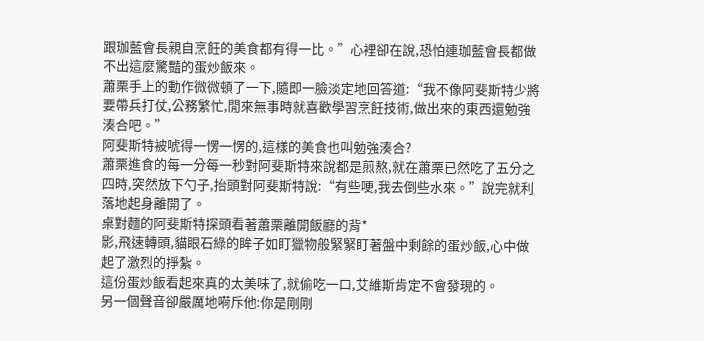跟珈藍會長親自烹飪的美食都有得一比。”心裡卻在說,恐怕連珈藍會長都做不出這麼驚豔的蛋炒飯來。
蕭栗手上的動作微微頓了一下,隨即一臉淡定地回答道:“我不像阿斐斯特少將要帶兵打仗,公務繁忙,閒來無事時就喜歡學習烹飪技術,做出來的東西還勉強湊合吧。”
阿斐斯特被唬得一愣一愣的,這樣的美食也叫勉強湊合?
蕭栗進食的每一分每一秒對阿斐斯特來說都是煎熬,就在蕭栗已然吃了五分之四時,突然放下勺子,抬頭對阿斐斯特說:“有些哽,我去倒些水來。”說完就利落地起身離開了。
桌對麵的阿斐斯特探頭看著蕭栗離開飯廳的背*
影,飛速轉頭,貓眼石綠的眸子如盯獵物般緊緊盯著盤中剩餘的蛋炒飯,心中做起了激烈的掙紮。
這份蛋炒飯看起來真的太美味了,就偷吃一口,艾維斯肯定不會發現的。
另一個聲音卻嚴厲地嗬斥他:你是剛剛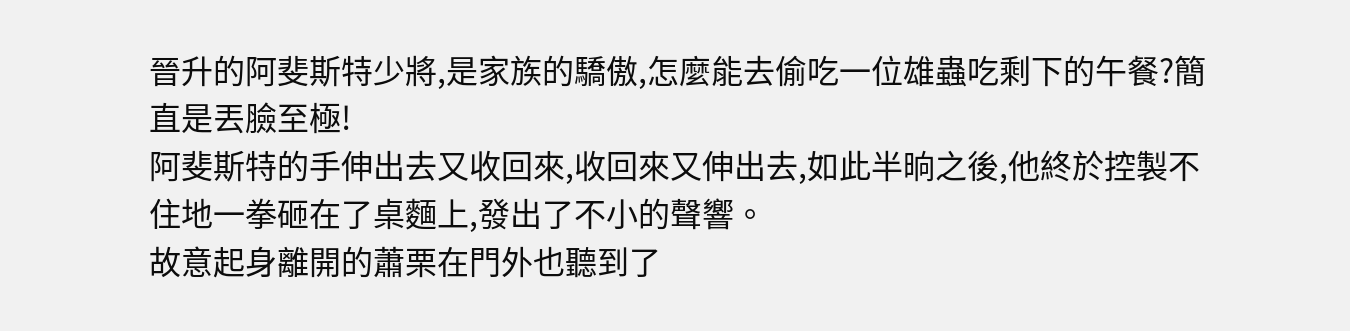晉升的阿斐斯特少將,是家族的驕傲,怎麼能去偷吃一位雄蟲吃剩下的午餐?簡直是丟臉至極!
阿斐斯特的手伸出去又收回來,收回來又伸出去,如此半晌之後,他終於控製不住地一拳砸在了桌麵上,發出了不小的聲響。
故意起身離開的蕭栗在門外也聽到了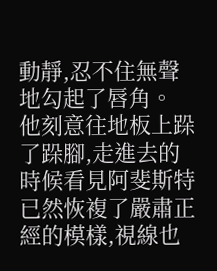動靜,忍不住無聲地勾起了唇角。
他刻意往地板上跺了跺腳,走進去的時候看見阿斐斯特已然恢複了嚴肅正經的模樣,視線也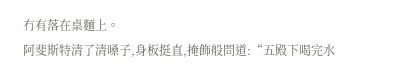冇有落在桌麵上。
阿斐斯特清了清嗓子,身板挺直,掩飾般問道:“五殿下喝完水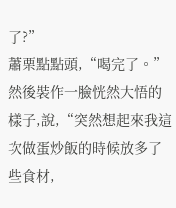了?”
蕭栗點點頭,“喝完了。”然後裝作一臉恍然大悟的樣子,說,“突然想起來我這次做蛋炒飯的時候放多了些食材,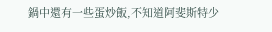鍋中還有一些蛋炒飯,不知道阿斐斯特少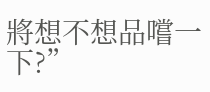將想不想品嚐一下?”